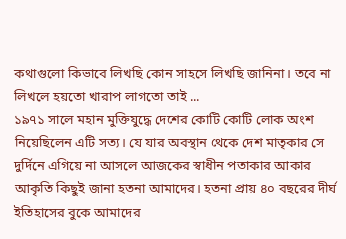কথাগুলো কিভাবে লিখছি কোন সাহসে লিখছি জানিনা। তবে না লিখলে হয়তো খারাপ লাগতো তাই ...
১৯৭১ সালে মহান মুক্তিযুদ্ধে দেশের কোটি কোটি লোক অংশ নিয়েছিলেন এটি সত্য। যে যার অবস্থান থেকে দেশ মাতৃকার সে দুর্দিনে এগিয়ে না আসলে আজকের স্বাধীন পতাকার আকার আকৃতি কিছুই জানা হতনা আমাদের। হতনা প্রায় ৪০ বছরের দীর্ঘ ইতিহাসের বুকে আমাদের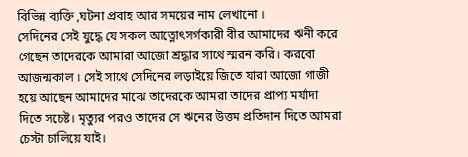বিভিন্ন ব্যক্তি ,ঘটনা প্রবাহ আর সময়ের নাম লেখানো ।
সেদিনের সেই যুদ্ধে যে সকল আত্নোৎসর্গকারী বীর আমাদের ঋনী করে গেছেন তাদেরকে আমারা আজো শ্রদ্ধার সাথে স্মরন করি। করবো আজন্মকাল । সেই সাথে সেদিনের লড়াইয়ে জিতে যারা আজো গাজী হয়ে আছেন আমাদের মাঝে তাদেরকে আমরা তাদের প্রাপ্য মর্যাদা দিতে সচেষ্ট। মৃত্যুর পরও তাদের সে ঋনের উত্তম প্রতিদান দিতে আমরা চেস্টা চালিয়ে যাই।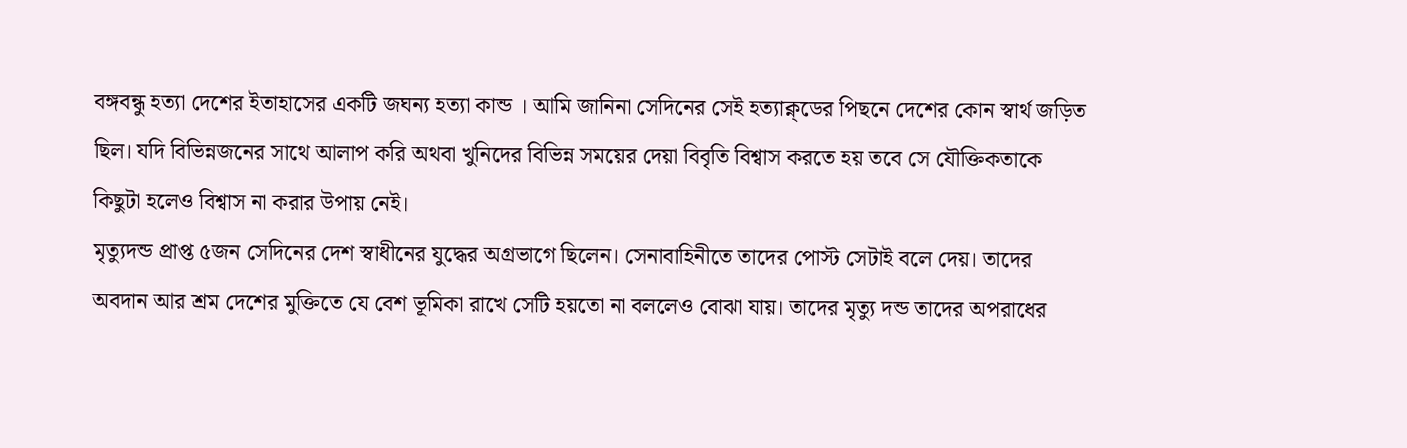বঙ্গবন্ধু হত্যা দেশের ইতাহাসের একটি জঘন্য হত্যা কান্ড । আমি জানিনা সেদিনের সেই হত্যাক্ন্ডের পিছনে দেশের কোন স্বার্থ জড়িত ছিল। যদি বিভিন্নজনের সাথে আলাপ করি অথবা খুনিদের বিভিন্ন সময়ের দেয়া বিবৃতি বিশ্বাস করতে হয় তবে সে যৌক্তিকতাকে কিছুটা হলেও বিশ্বাস না করার উপায় নেই।
মৃত্যুদন্ড প্রাপ্ত ৫জন সেদিনের দেশ স্বাধীনের যুদ্ধের অগ্রভাগে ছিলেন। সেনাবাহিনীতে তাদের পোস্ট সেটাই বলে দেয়। তাদের অবদান আর শ্রম দেশের মুক্তিতে যে বেশ ভূমিকা রাখে সেটি হয়তো না বললেও বোঝা যায়। তাদের মৃত্যু দন্ড তাদের অপরাধের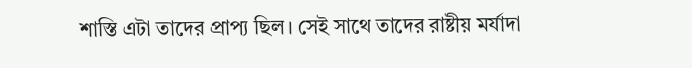শাস্তি এটা তাদের প্রাপ্য ছিল। সেই সাথে তাদের রাষ্টীয় মর্যাদা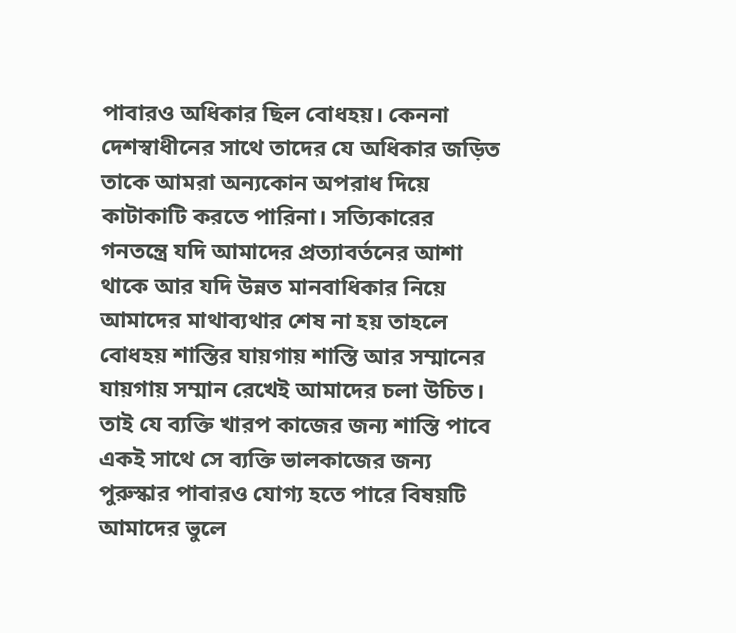পাবারও অধিকার ছিল বোধহয়। কেননা দেশস্বাধীনের সাথে তাদের যে অধিকার জড়িত তাকে আমরা অন্যকোন অপরাধ দিয়ে কাটাকাটি করতে পারিনা। সত্যিকারের গনতন্ত্রে যদি আমাদের প্রত্যাবর্তনের আশা থাকে আর যদি উন্নত মানবাধিকার নিয়ে আমাদের মাথাব্যথার শেষ না হয় তাহলে বোধহয় শাস্তির যায়গায় শাস্তি আর সম্মানের যায়গায় সম্মান রেখেই আমাদের চলা উচিত। তাই যে ব্যক্তি খারপ কাজের জন্য শাস্তি পাবে একই সাথে সে ব্যক্তি ভালকাজের জন্য পুরুস্কার পাবারও যোগ্য হতে পারে বিষয়টি আমাদের ভুলে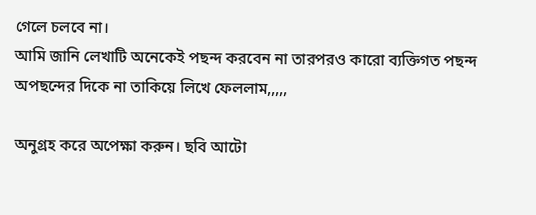গেলে চলবে না।
আমি জানি লেখাটি অনেকেই পছন্দ করবেন না তারপরও কারো ব্যক্তিগত পছন্দ অপছন্দের দিকে না তাকিয়ে লিখে ফেললাম,,,,,

অনুগ্রহ করে অপেক্ষা করুন। ছবি আটো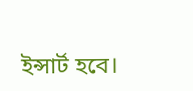ইন্সার্ট হবে।